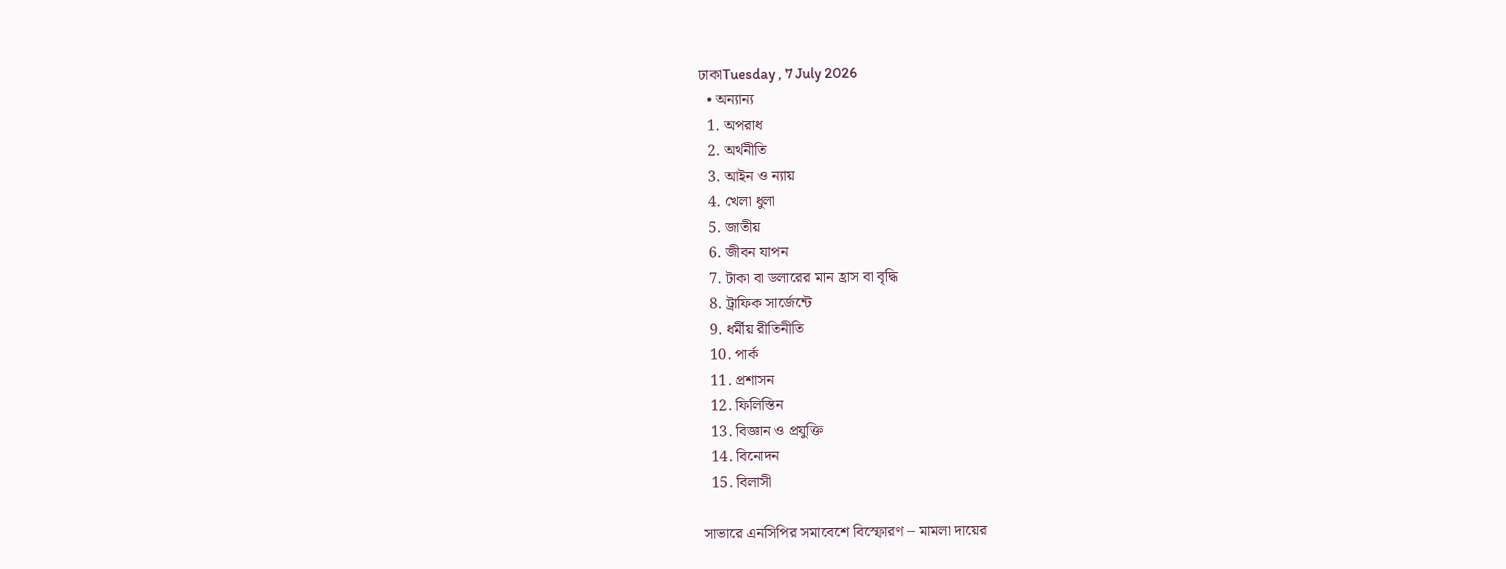ঢাকাTuesday , 7 July 2026
  • অন্যান্য
  1. অপরাধ
  2. অর্থনীতি
  3. আইন ও ন্যায়
  4. খেলা ধুলা
  5. জাতীয়
  6. জীবন যাপন
  7. টাকা বা ডলারের মান হ্রাস বা বৃদ্ধি
  8. ট্রাফিক সার্জেন্টে
  9. ধর্মীয় রীতিনীতি
  10. পার্ক
  11. প্রশাসন
  12. ফিলিস্তিন
  13. বিজ্ঞান ও প্রযুক্তি
  14. বিনোদন
  15. বিলাসী

সাভারে এনসিপির সমাবেশে বিস্ফোরণ – মামলা দায়ের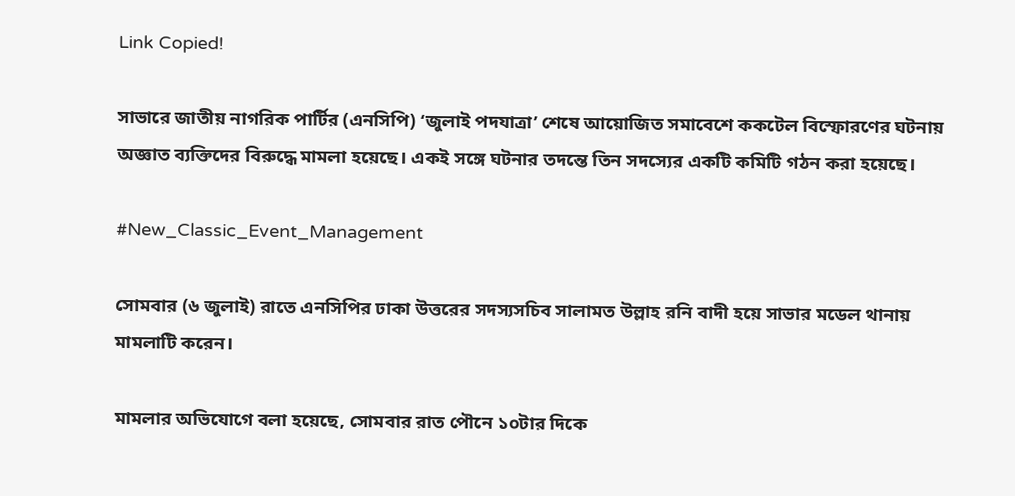Link Copied!

সাভারে জাতীয় নাগরিক পার্টির (এনসিপি) ‘জুলাই পদযাত্রা’ শেষে আয়োজিত সমাবেশে ককটেল বিস্ফোরণের ঘটনায় অজ্ঞাত ব্যক্তিদের বিরুদ্ধে মামলা হয়েছে। একই সঙ্গে ঘটনার তদন্তে তিন সদস্যের একটি কমিটি গঠন করা হয়েছে।

#New_Classic_Event_Management

সোমবার (৬ জুলাই) রাতে এনসিপির ঢাকা উত্তরের সদস্যসচিব সালামত উল্লাহ রনি বাদী হয়ে সাভার মডেল থানায় মামলাটি করেন।

মামলার অভিযোগে বলা হয়েছে, সোমবার রাত পৌনে ১০টার দিকে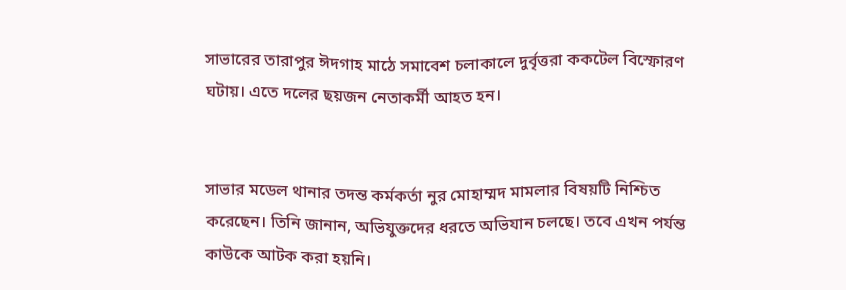সাভারের তারাপুর ঈদগাহ মাঠে সমাবেশ চলাকালে দুর্বৃত্তরা ককটেল বিস্ফোরণ ঘটায়। এতে দলের ছয়জন নেতাকর্মী আহত হন।


সাভার মডেল থানার তদন্ত কর্মকর্তা নুর মোহাম্মদ মামলার বিষয়টি নিশ্চিত করেছেন। তিনি জানান, অভিযুক্তদের ধরতে অভিযান চলছে। তবে এখন পর্যন্ত কাউকে আটক করা হয়নি।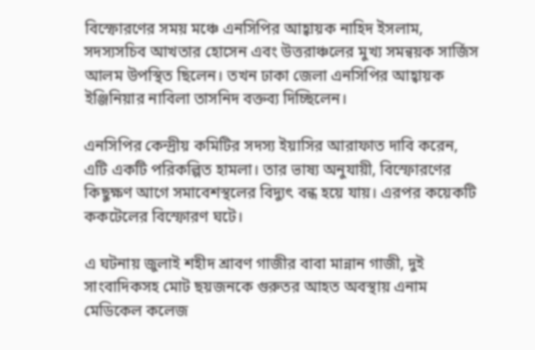বিস্ফোরণের সময় মঞ্চে এনসিপির আহ্বায়ক নাহিদ ইসলাম, সদস্যসচিব আখতার হোসেন এবং উত্তরাঞ্চলের মুখ্য সমন্বয়ক সার্জিস আলম উপস্থিত ছিলেন। তখন ঢাকা জেলা এনসিপির আহ্বায়ক ইঞ্জিনিয়ার নাবিলা তাসনিদ বক্তব্য দিচ্ছিলেন।

এনসিপির কেন্দ্রীয় কমিটির সদস্য ইয়াসির আরাফাত দাবি করেন, এটি একটি পরিকল্পিত হামলা। তার ভাষ্য অনুযায়ী, বিস্ফোরণের কিছুক্ষণ আগে সমাবেশস্থলের বিদ্যুৎ বন্ধ হয়ে যায়। এরপর কয়েকটি ককটেলের বিস্ফোরণ ঘটে।

এ ঘটনায় জুলাই শহীদ শ্রাবণ গাজীর বাবা মান্নান গাজী, দুই সাংবাদিকসহ মোট ছয়জনকে গুরুতর আহত অবস্থায় এনাম মেডিকেল কলেজ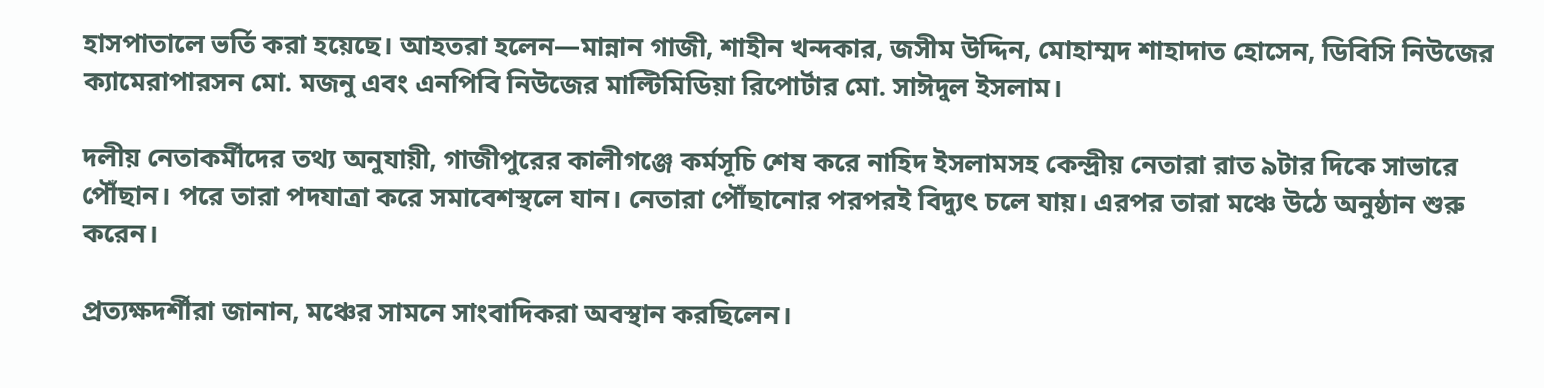হাসপাতালে ভর্তি করা হয়েছে। আহতরা হলেন—মান্নান গাজী, শাহীন খন্দকার, জসীম উদ্দিন, মোহাম্মদ শাহাদাত হোসেন, ডিবিসি নিউজের ক্যামেরাপারসন মো. মজনু এবং এনপিবি নিউজের মাল্টিমিডিয়া রিপোর্টার মো. সাঈদুল ইসলাম।

দলীয় নেতাকর্মীদের তথ্য অনুযায়ী, গাজীপুরের কালীগঞ্জে কর্মসূচি শেষ করে নাহিদ ইসলামসহ কেন্দ্রীয় নেতারা রাত ৯টার দিকে সাভারে পৌঁছান। পরে তারা পদযাত্রা করে সমাবেশস্থলে যান। নেতারা পৌঁছানোর পরপরই বিদ্যুৎ চলে যায়। এরপর তারা মঞ্চে উঠে অনুষ্ঠান শুরু করেন।

প্রত্যক্ষদর্শীরা জানান, মঞ্চের সামনে সাংবাদিকরা অবস্থান করছিলেন।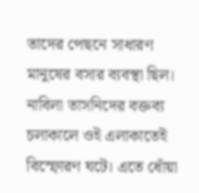তাদের পেছনে সাধারণ মানুষের বসার ব্যবস্থা ছিল। নাবিলা তাসনিদের বক্তব্য চলাকালে ওই এলাকাতেই বিস্ফোরণ ঘটে। এতে ধোঁয়া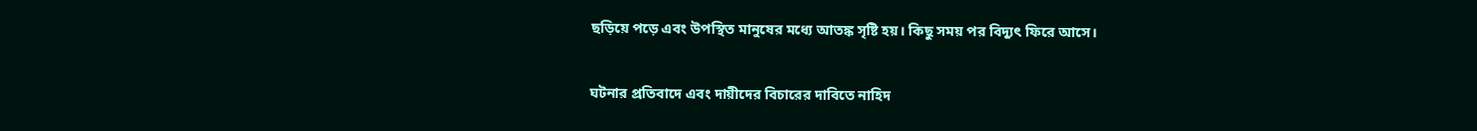ছড়িয়ে পড়ে এবং উপস্থিত মানুষের মধ্যে আতঙ্ক সৃষ্টি হয়। কিছু সময় পর বিদ্যুৎ ফিরে আসে।

ঘটনার প্রতিবাদে এবং দায়ীদের বিচারের দাবিতে নাহিদ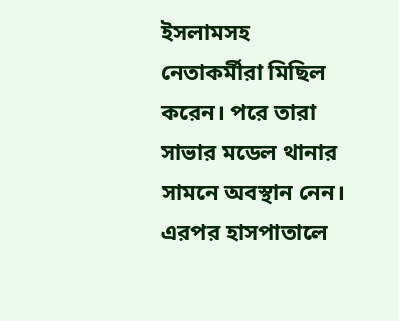ইসলামসহ নেতাকর্মীরা মিছিল করেন। পরে তারা সাভার মডেল থানার সামনে অবস্থান নেন। এরপর হাসপাতালে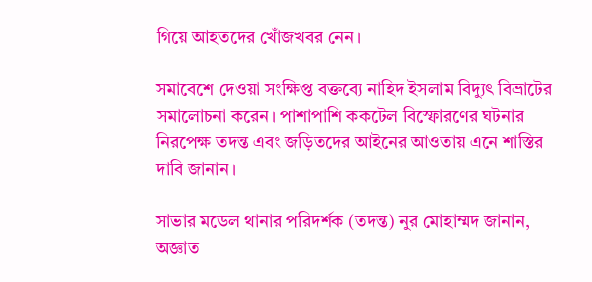গিয়ে আহতদের খোঁজখবর নেন।

সমাবেশে দেওয়া সংক্ষিপ্ত বক্তব্যে নাহিদ ইসলাম বিদ্যুৎ বিভ্রাটের সমালোচনা করেন। পাশাপাশি ককটেল বিস্ফোরণের ঘটনার নিরপেক্ষ তদন্ত এবং জড়িতদের আইনের আওতায় এনে শাস্তির দাবি জানান।

সাভার মডেল থানার পরিদর্শক (তদন্ত) নুর মোহাম্মদ জানান, অজ্ঞাত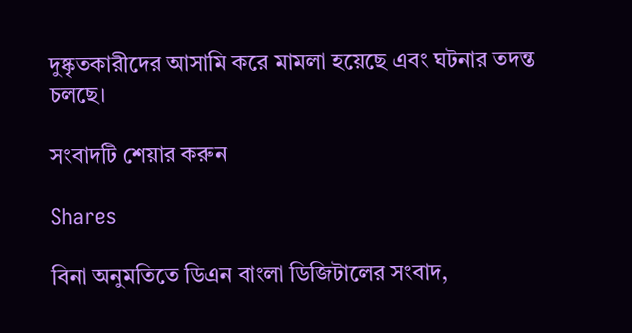দুষ্কৃতকারীদের আসামি করে মামলা হয়েছে এবং ঘটনার তদন্ত চলছে।

সংবাদটি শেয়ার করুন

Shares

বিনা অনুমতিতে ডিএন বাংলা ডিজিটালের সংবাদ,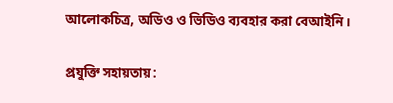আলোকচিত্র, অডিও ও ভিডিও ব্যবহার করা বেআইনি।

প্রযুক্তি সহায়তায়: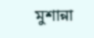মুশান্না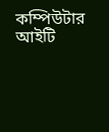কম্পিউটার আইটি